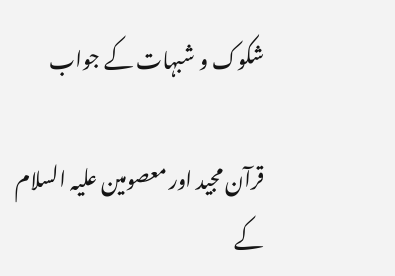شکوک و شبہات کے جواب

قرآن مجید اور معصومین علیہ السلام کے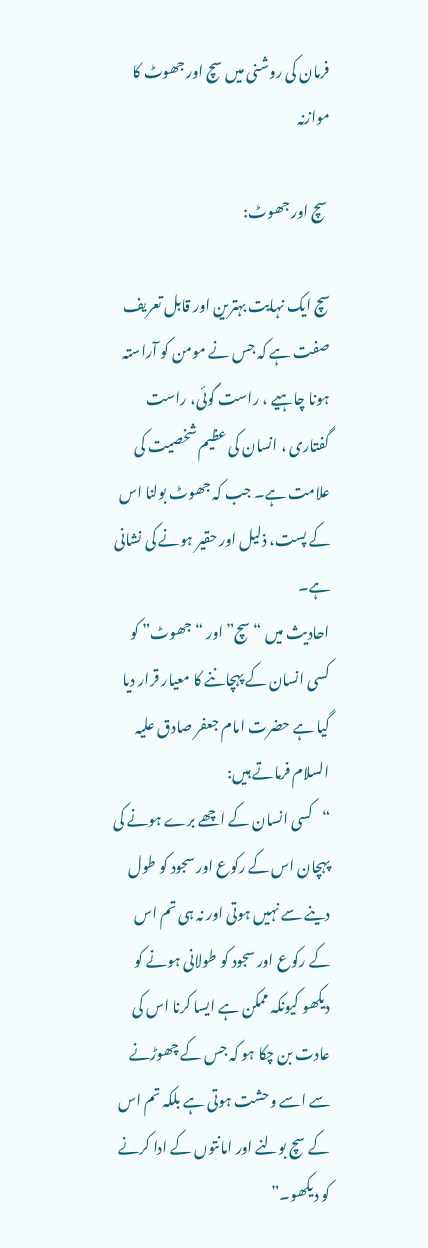فرمان کی روشنی میں سچ اور جھوٹ کا موازنہ

 سچ اور جھوٹ:

سچ ایک نہایت بہترین اور قابل تعریف صفت ہے کہ جس نے مومن کو آراستہ ہونا چاہیے ، راست گوئی، راست گفتاری ، انسان کی عظیم شخصیت کی علامت ہے۔ جب کہ جھوٹ بولنا اس کے پست، ذلیل اور حقیر ہونے کی نشانی ہے۔
احادیث میں “سچ” اور “جھوٹ” کو کسی انسان کے پہچاننے کا معیار قرار دیا گیا ہے حضرت امام جعفر صادق علیہ السلام فرماتے ہیں:
“کسی انسان کے اچھے برے ہونے کی پہچان اس کے رکوع اور سجود کو طول دینے سے نہیں ہوتی اور نہ ہی تم اس کے رکوع اور سجود کو طولانی ہونے کو دیکھو کیونکہ ممکن ہے ایسا کرنا اس کی عادت بن چکا ہو کہ جس کے چھوڑنے سے اسے وحشت ہوتی ہے بلکہ تم اس کے سچ بولنے اور امانتوں کے ادا کرنے کو دیکھو۔”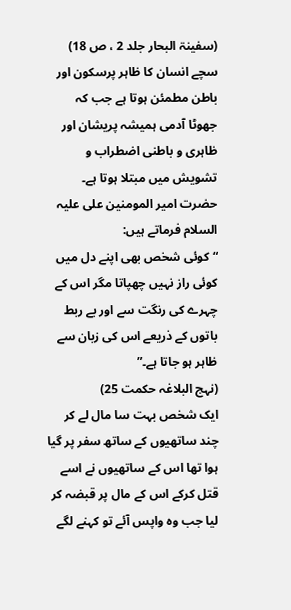(سفینۃ البحار جلد 2 ، ص 18)
سچے انسان کا ظاہر پرسکون اور باطن مطمئن ہوتا ہے جب کہ جھوٹا آدمی ہمیشہ پریشان اور ظاہری و باطنی اضطراب و تشویش میں مبتلا ہوتا ہے۔ حضرت امیر المومنین علی علیہ السلام فرماتے ہیں:
“کوئی شخص بھی اپنے دل میں کوئی راز نہیں چھپاتا مگر اس کے چہرے کی رنگت سے اور بے ربط باتوں کے ذریعے اس کی زبان سے ظاہر ہو جاتا ہے۔”
(نہج البلاغہ حکمت 25)
ایک شخص بہت سا مال لے کر چند ساتھیوں کے ساتھ سفر پر گیا ہوا تھا اس کے ساتھیوں نے اسے قتل کرکے اس کے مال پر قبضہ کر لیا جب وہ واپس آئے تو کہنے لگے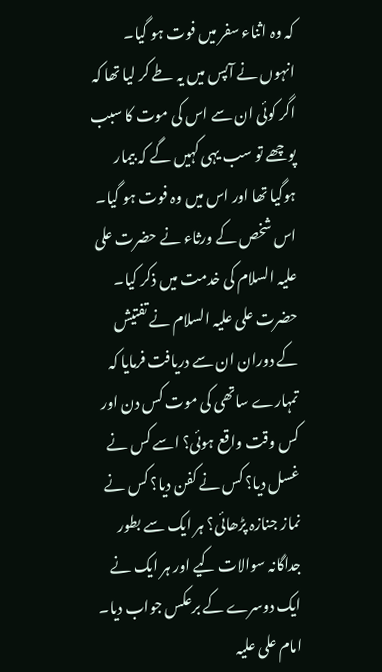کہ وہ اثناء سفر میں فوت ہو گیا۔ انہوں نے آپس میں یہ طے کر لیا تھا کہ اگر کوئی ان سے اس کی موت کا سبب پوچھے تو سب یہی کہیں گے کہ بیمار ہوگیا تھا اور اس میں وہ فوت ہو گیا۔ اس شخص کے ورثاء نے حضرت علی علیہ السلام کی خدمت میں ذکر کیا۔ حضرت علی علیہ السلام نے تفتیش کے دوران ان سے دریافت فرمایا کہ تمہارے ساتھی کی موت کس دن اور کس وقت واقع ہوئی؟ اسے کس نے غسل دیا؟ کس نے کفن دیا؟ کس نے نماز جنازہ پڑھائی؟ ہر ایک سے بطور جداگانہ سوالات کیے اور ہر ایک نے ایک دوسرے کے برعکس جواب دیا۔
امام علی علیہ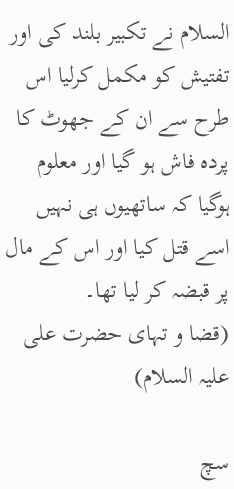السلام نے تکبیر بلند کی اور تفتیش کو مکمل کرلیا اس طرح سے ان کے جھوٹ کا پردہ فاش ہو گیا اور معلوم ہوگیا کہ ساتھیوں ہی نہیں اسے قتل کیا اور اس کے مال پر قبضہ کر لیا تھا۔
(قضا و تہای حضرت علی علیہ السلام)

سچ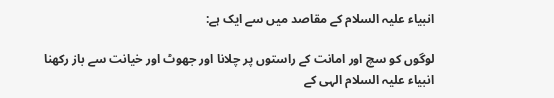انبیاء علیہ السلام کے مقاصد میں سے ایک ہے:

لوگوں کو سچ اور امانت کے راستوں پر چلانا اور جھوٹ اور خیانت سے باز رکھنا انبیاء علیہ السلام الہی کے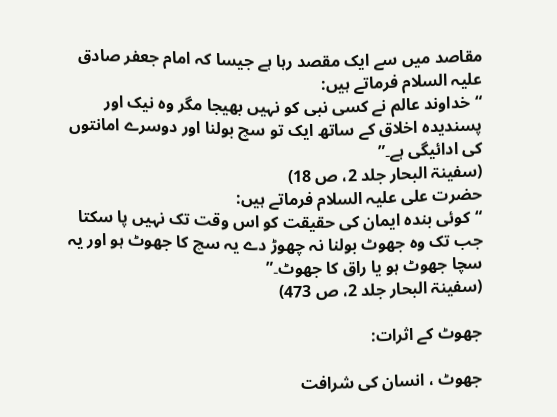مقاصد میں سے ایک مقصد رہا ہے جیسا کہ امام جعفر صادق علیہ السلام فرماتے ہیں:
“خداوند عالم نے کسی نبی کو نہیں بھیجا مگر وہ نیک اور پسندیدہ اخلاق کے ساتھ ایک تو سچ بولنا اور دوسرے امانتوں کی ادائیگی ہے۔”
(سفینۃ البحار جلد 2، ص 18)
حضرت علی علیہ السلام فرماتے ہیں:
“کوئی بندہ ایمان کی حقیقت کو اس وقت تک نہیں پا سکتا جب تک وہ جھوٹ بولنا نہ چھوڑ دے یہ سچ کا جھوٹ ہو اور یہ سچا جھوٹ ہو یا راق کا جھوٹ۔”
(سفینۃ البحار جلد 2، ص 473)

جھوٹ کے اثرات:

جھوٹ ، انسان کی شرافت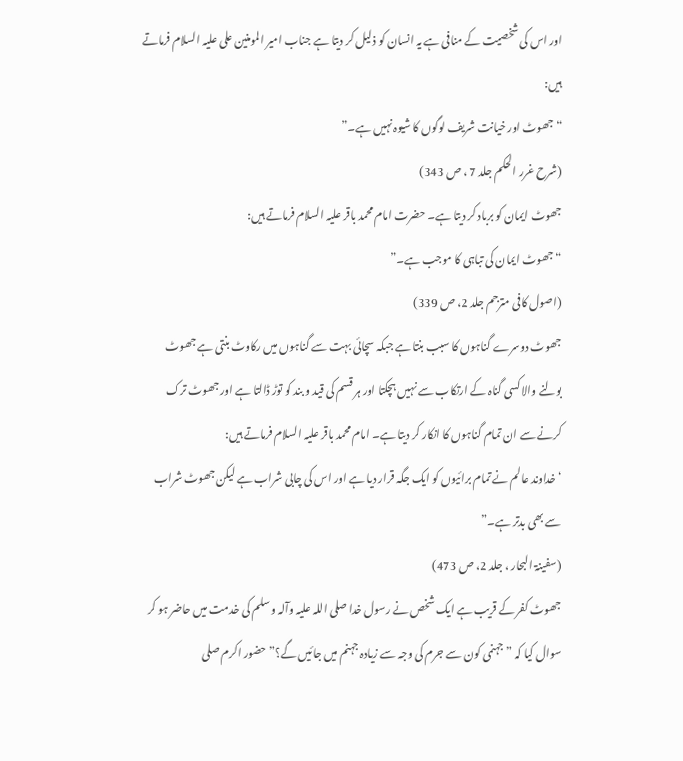اور اس کی شخصیت کے منافی ہے یہ انسان کو ذلیل کر دیتا ہے جناب امیر المومنین علی علیہ السلام فرماتے ہیں:
“جھوٹ اور خیانت شریف لوگوں کا شیوہ نہیں ہے۔”
(شرح غرر الحکم جلد 7 ، ص 343)
جھوٹ ایمان کو برباد کر دیتا ہے۔ حضرت امام محمد باقر علیہ السلام فرماتے ہیں:
“جھوٹ ایمان کی تباہی کا موجب ہے۔”
(اصول کافی مترجم جلد 2، ص 339)
جھوٹ دوسرے گناہوں کا سبب بنتا ہے جبکہ سچائی بہت سے گناہوں میں رکاوٹ بنتی ہے جھوٹ بولنے والا کسی گناہ کے ارتکاب سے نہیں ہچکتا اور ہر قسم کی قید و بند کو توڑ ڈالتا ہے اور جھوٹ ترک کرنے سے ان تمام گناہوں کا انکار کر دیتا ہے۔ امام محمد باقر علیہ السلام فرماتے ہیں:
‘خداوند عالم نے تمام برائیوں کو ایک جگہ قرار دیا ہے اور اس کی چابی شراب ہے لیکن جھوٹ شراب سے بھی بدتر ہے۔”
(سفینۃ البحار ، جلد 2، ص 473)
جھوٹ کفر کے قریب ہے ایک شخص نے رسول خدا صلی اللہ علیہ وآلہ وسلم کی خدمت میں حاضر ہو کر سوال کیا کہ ” جہنمی کون سے جرم کی وجہ سے زیادہ جہنم میں جائیں گے؟” حضور اکرم صلی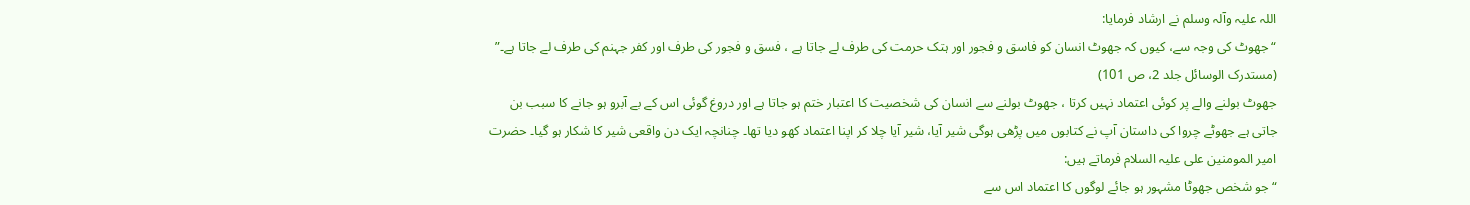اللہ علیہ وآلہ وسلم نے ارشاد فرمایا:
“جھوٹ کی وجہ سے، کیوں کہ جھوٹ انسان کو فاسق و فجور اور ہتک حرمت کی طرف لے جاتا ہے ، فسق و فجور کی طرف اور کفر جہنم کی طرف لے جاتا ہے۔”
(مستدرک الوسائل جلد 2، ص 101)
جھوٹ بولنے والے پر کوئی اعتماد نہیں کرتا ، جھوٹ بولنے سے انسان کی شخصیت کا اعتبار ختم ہو جاتا ہے اور دروغ گوئی اس کے بے آبرو ہو جانے کا سبب بن جاتی ہے جھوٹے چروا کی داستان آپ نے کتابوں میں پڑھی ہوگی شیر آیا، شیر آیا چلا کر اپنا اعتماد کھو دیا تھا۔ چنانچہ ایک دن واقعی شیر کا شکار ہو گیا۔ حضرت امیر المومنین علی علیہ السلام فرماتے ہیں:
“جو شخص جھوٹا مشہور ہو جائے لوگوں کا اعتماد اس سے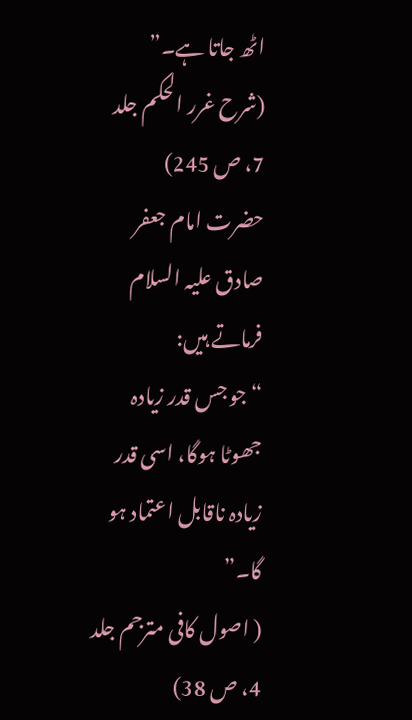اٹھ جاتا ہے۔”
(شرح غرر الحکم جلد 7، ص 245)
حضرت امام جعفر صادق علیہ السلام فرماتے ہیں:
“جو جس قدر زیادہ جھوٹا ہوگا، اسی قدر زیادہ ناقابل اعتماد ہو گا۔”
( اصول کافی مترجم جلد 4، ص 38)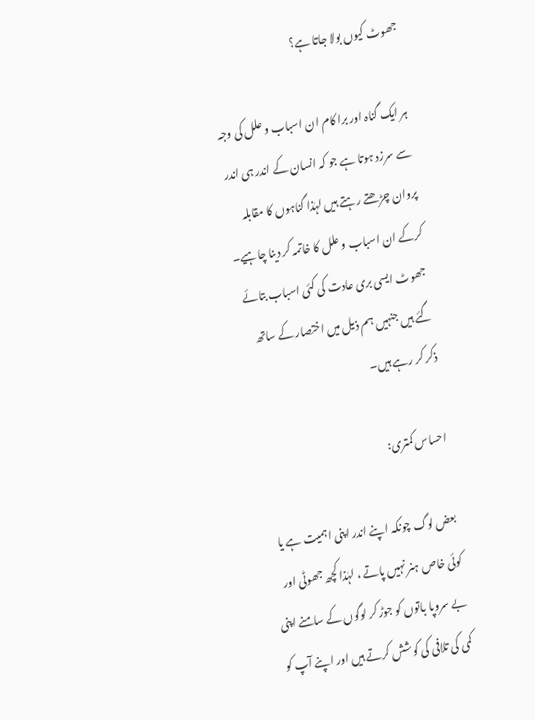جھوٹ کیوں بولا جاتا ہے؟

ہر ایک گناہ اور برا کام ان اسباب و علل کی وجہ سے سرزد ہوتا ہے جو کہ انسان کے اندر ہی اندر پروان چڑھتے رہتے ہیں لہٰذا گناہوں کا مقابلہ کرکے ان اسباب و علل کا خاتمہ کر دینا چاہیے۔ جھوٹ ایسی بری عادت کی کئی اسباب بتائے گئے ہیں جنہیں ہم ذیل میں اختصار کے ساتھ ذکر کر رہے ہیں۔

احساس کمتری:

بعض لوگ چونکہ اپنے اندر اپنی اہمیت ہے یا کوئی خاص ہنر نہیں پاتے ، لہٰذا کچھ جھوٹی اور بے سروپا باتوں کو جوڑ کر لوگوں کے سامنے اپنی کمی کی تلافی کی کوشش کرتے ہیں اور اپنے آپ کو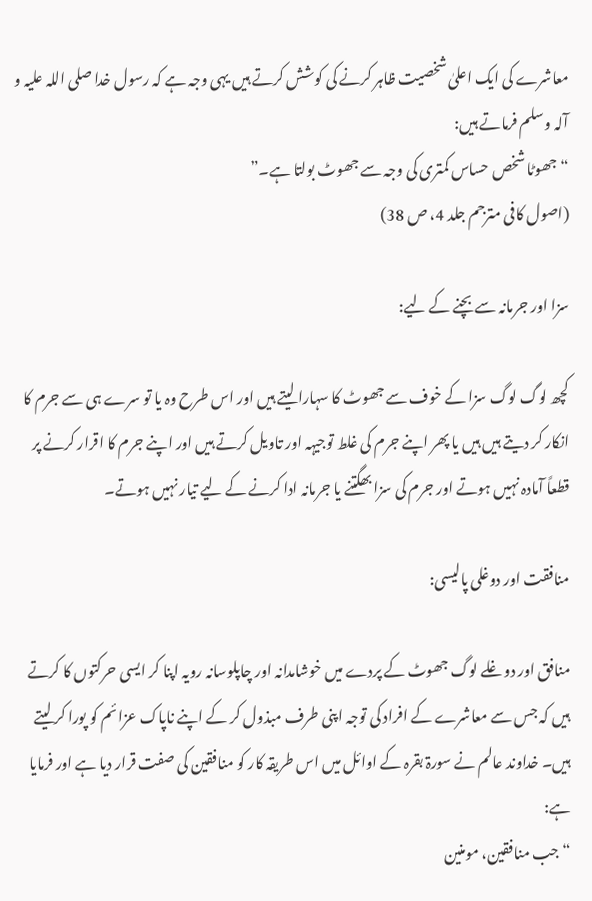معاشرے کی ایک اعلیٰ شخصیت ظاہر کرنے کی کوشش کرتے ہیں یہی وجہ ہے کہ رسول خدا صلی اللہ علیہ و آلہ وسلم فرماتے ہیں:
“جھوٹا شخص حساس کمتری کی وجہ سے جھوٹ بولتا ہے۔”
(اصول کافی مترجم جلد 4، ص 38)

سزا اور جرمانہ سے بچنے کے لیے:

کچھ لوگ لوگ سزا کے خوف سے جھوٹ کا سہارا لیتے ہیں اور اس طرح وہ یا تو سرے ہی سے جرم کا انکار کر دیتے ہیں ہیں یا پھر اپنے جرم کی غلط توجیہہ اور تاویل کرتے ہیں اور اپنے جرم کا اقرار کرنے پر قطعاً آمادہ نہیں ہوتے اور جرم کی سزا بھگتنے یا جرمانہ ادا کرنے کے لیے تیار نہیں ہوتے۔

منافقت اور دوغلی پالیسی:

منافق اور دوغلے لوگ جھوٹ کے پردے میں خوشامدانہ اور چاپلوسانہ رویہ اپنا کر ایسی حرکتوں کا کرتے ہیں کہ جس سے معاشرے کے افراد کی توجہ اپنی طرف مبذول کر کے اپنے ناپاک عزائم کو پورا کر لیتے ہیں۔ خداوند عالم نے سورۃ بقرہ کے اوائل میں اس طریقہ کار کو منافقین کی صفت قرار دیا ہے اور فرمایا ہے:
“جب منافقین، مومنین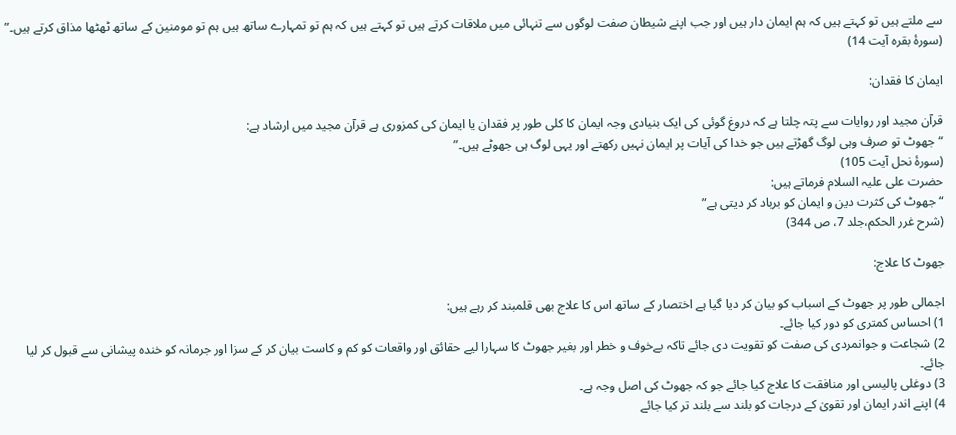سے ملتے ہیں تو کہتے ہیں کہ ہم ایمان دار ہیں اور جب اپنے شیطان صفت لوگوں سے تنہائی میں ملاقات کرتے ہیں تو کہتے ہیں کہ ہم تو تمہارے ساتھ ہیں ہم تو مومنین کے ساتھ ٹھٹھا مذاق کرتے ہیں۔”
(سورۂ بقرہ آیت 14)

ایمان کا فقدان:

قرآن مجید اور روایات سے پتہ چلتا ہے کہ دروغ گوئی کی ایک بنیادی وجہ ایمان کا کلی طور پر فقدان یا ایمان کی کمزوری ہے قرآن مجید میں ارشاد ہے:
“جھوٹ تو صرف وہی لوگ گھڑتے ہیں جو خدا کی آیات پر ایمان نہیں رکھتے اور یہی لوگ ہی جھوٹے ہیں۔”
(سورۂ نحل آیت 105)
حضرت علی علیہ السلام فرماتے ہیں:
“جھوٹ کی کثرت دین و ایمان کو برباد کر دیتی ہے”
(شرح غرر الحکم،جلد 7، ص 344)

جھوٹ کا علاج:

اجمالی طور پر جھوٹ کے اسباب کو بیان کر دیا گیا ہے اختصار کے ساتھ اس کا علاج بھی قلمبند کر رہے ہیں:
1) احساس کمتری کو دور کیا جائے۔
2) شجاعت و جوانمردی کی صفت کو تقویت دی جائے تاکہ بےخوف و خطر اور بغیر جھوٹ کا سہارا لیے حقائق اور واقعات کو کم و کاست بیان کر کے سزا اور جرمانہ کو خندہ پیشانی سے قبول کر لیا جائے۔
3) دوغلی پالیسی اور منافقت کا علاج کیا جائے جو کہ جھوٹ کی اصل وجہ ہے۔
4) اپنے اندر ایمان اور تقویٰ کے درجات کو بلند سے بلند تر کیا جائے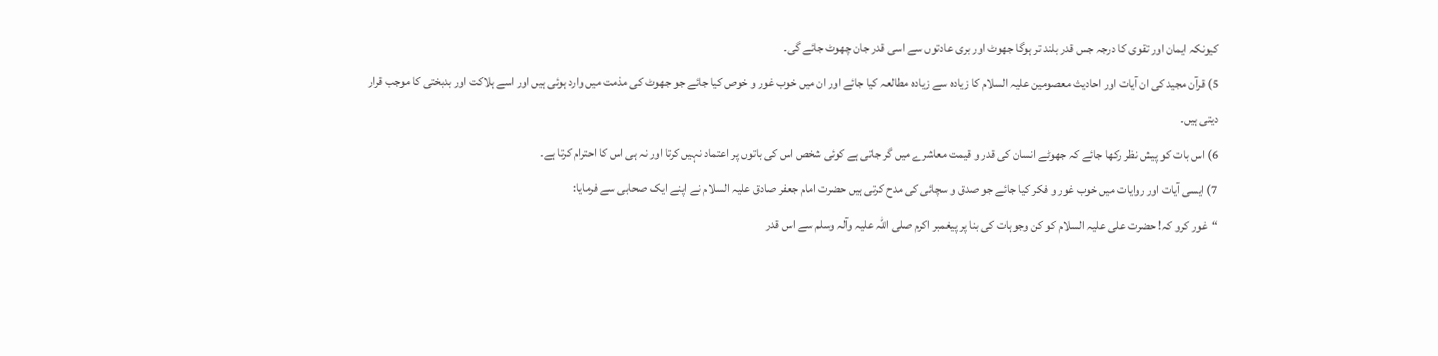کیونکہ ایمان اور تقوی کا درجہ جس قدر بلند تر ہوگا جھوٹ اور بری عادتوں سے اسی قدر جان چھوٹ جائے گی۔
5) قرآن مجید کی ان آیات اور احادیث معصومین علیہ السلام کا زیادہ سے زیادہ مطالعہ کیا جائے اور ان میں خوب غور و خوص کیا جائے جو جھوٹ کی مذمت میں وارد ہوئی ہیں اور اسے ہلاکت اور بدبختی کا موجب قرار دیتی ہیں۔
6) اس بات کو پیش نظر رکھا جائے کہ جھوٹے انسان کی قدر و قیمت معاشرے میں گر جاتی ہے کوئی شخص اس کی باتوں پر اعتماد نہیں کرتا اور نہ ہی اس کا احترام کرتا ہے۔
7) ایسی آیات اور روایات میں خوب غور و فکر کیا جائے جو صدق و سچائی کی مدح کرتی ہیں حضرت امام جعفر صادق علیہ السلام نے اپنے ایک صحابی سے فرمایا:
“غور کرو کہ! حضرت علی علیہ السلام کو کن وجوہات کی بنا پر پیغمبر اکرم صلی اللہ علیہ وآلہ وسلم سے اس قدر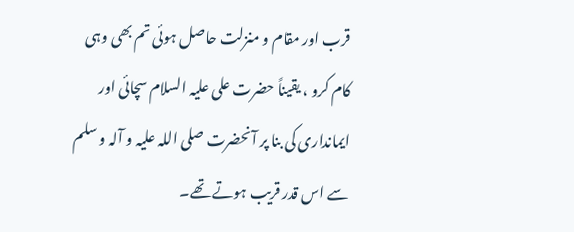قرب اور مقام و منزلت حاصل ہوئی تم بھی وہی کام کرو ، یقیناً حضرت علی علیہ السلام سچائی اور ایمانداری کی بنا پر آنحضرت صلی اللہ علیہ و آلہ و سلم سے اس قدر قریب ہوتے تھے۔